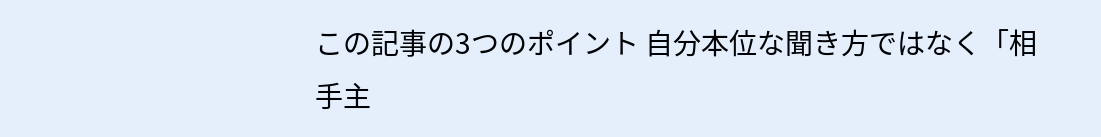この記事の3つのポイント 自分本位な聞き方ではなく「相手主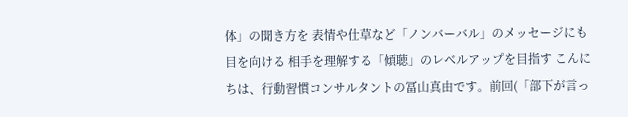体」の聞き方を 表情や仕草など「ノンバーバル」のメッセージにも目を向ける 相手を理解する「傾聴」のレベルアップを目指す こんにちは、行動習慣コンサルタントの冨山真由です。前回(「部下が言っ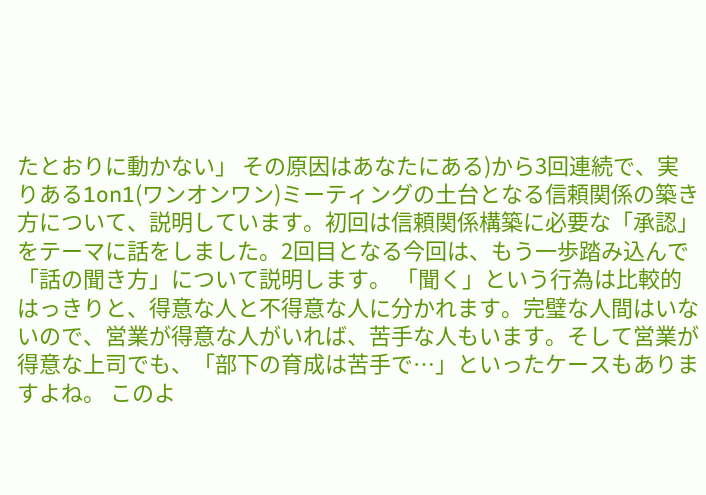たとおりに動かない」 その原因はあなたにある)から3回連続で、実りある1on1(ワンオンワン)ミーティングの土台となる信頼関係の築き方について、説明しています。初回は信頼関係構築に必要な「承認」をテーマに話をしました。2回目となる今回は、もう一歩踏み込んで「話の聞き方」について説明します。 「聞く」という行為は比較的はっきりと、得意な人と不得意な人に分かれます。完璧な人間はいないので、営業が得意な人がいれば、苦手な人もいます。そして営業が得意な上司でも、「部下の育成は苦手で…」といったケースもありますよね。 このよ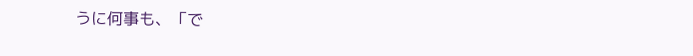うに何事も、「で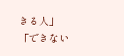きる人」「できない